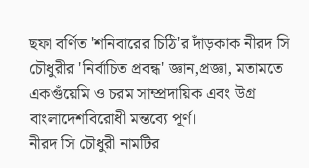ছফা বর্ণিত 'শনিবারের চিঠি'র দাঁড়কাক নীরদ সি চৌধুরীর 'নির্বাচিত প্রবন্ধ' জ্ঞান,প্রজ্ঞা, মতামতে একগুঁয়েমি ও চরম সাম্প্রদায়িক এবং উগ্র বাংলাদেশবিরোধী মন্তব্যে পূর্ণ।
নীরদ সি চৌধুরী নামটির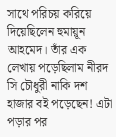সাথে পরিচয় করিয়ে দিয়েছিলেন হুমায়ূন আহমেদ। তাঁর এক লেখায় পড়েছিলাম নীরদ সি চৌধুরী নাকি দশ হাজার বই পড়েছেন! এটা পড়ার পর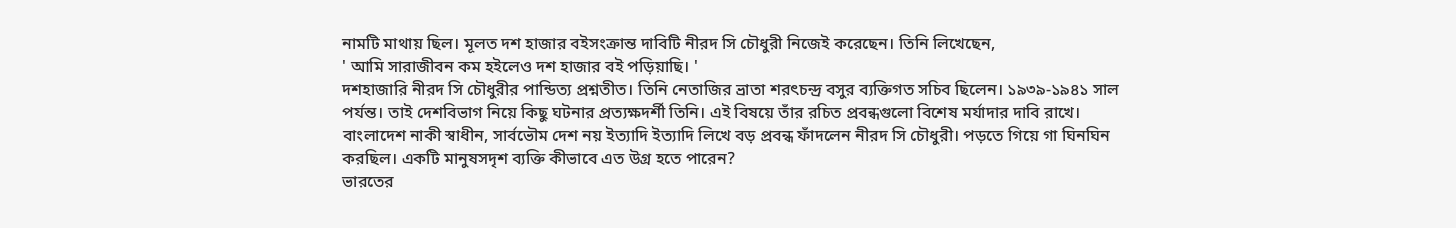নামটি মাথায় ছিল। মূলত দশ হাজার বইসংক্রান্ত দাবিটি নীরদ সি চৌধুরী নিজেই করেছেন। তিনি লিখেছেন,
' আমি সারাজীবন কম হইলেও দশ হাজার বই পড়িয়াছি। '
দশহাজারি নীরদ সি চৌধুরীর পান্ডিত্য প্রশ্নতীত। তিনি নেতাজির ভ্রাতা শরৎচন্দ্র বসুর ব্যক্তিগত সচিব ছিলেন। ১৯৩৯-১৯৪১ সাল পর্যন্ত। তাই দেশবিভাগ নিয়ে কিছু ঘটনার প্রত্যক্ষদর্শী তিনি। এই বিষয়ে তাঁর রচিত প্রবন্ধগুলো বিশেষ মর্যাদার দাবি রাখে।
বাংলাদেশ নাকী স্বাধীন, সার্বভৌম দেশ নয় ইত্যাদি ইত্যাদি লিখে বড় প্রবন্ধ ফাঁদলেন নীরদ সি চৌধুরী। পড়তে গিয়ে গা ঘিনঘিন করছিল। একটি মানুষসদৃশ ব্যক্তি কীভাবে এত উগ্র হতে পারেন?
ভারতের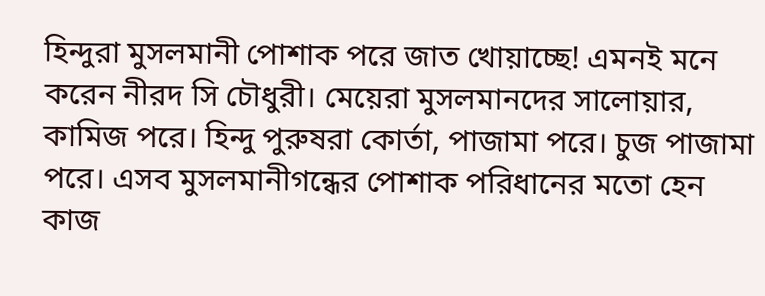হিন্দুরা মুসলমানী পোশাক পরে জাত খোয়াচ্ছে! এমনই মনে করেন নীরদ সি চৌধুরী। মেয়েরা মুসলমানদের সালোয়ার, কামিজ পরে। হিন্দু পুরুষরা কোর্তা, পাজামা পরে। চুজ পাজামা পরে। এসব মুসলমানীগন্ধের পোশাক পরিধানের মতো হেন কাজ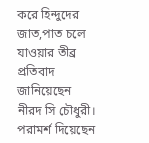করে হিন্দুদের জাত,পাত চলে যাওয়ার তীব্র প্রতিবাদ জানিয়েছেন নীরদ সি চৌধুরী। পরামর্শ দিয়েছেন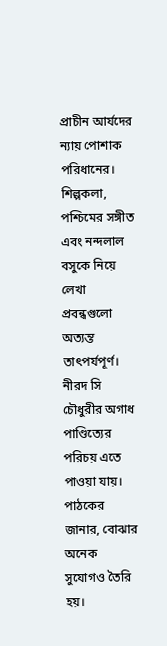প্রাচীন আর্যদের ন্যায় পোশাক পরিধানের।
শিল্পকলা, পশ্চিমের সঙ্গীত এবং নন্দলাল বসুকে নিয়ে লেখা প্রবন্ধগুলো অত্যন্ত তাৎপর্যপূর্ণ। নীরদ সি চৌধুরীর অগাধ পাণ্ডিত্যের পরিচয় এতে পাওয়া যায়। পাঠকের জানার, বোঝার অনেক সুযোগও তৈরি হয়।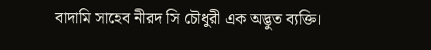বাদামি সাহেব নীরদ সি চৌধুরী এক অদ্ভুত ব্যক্তি।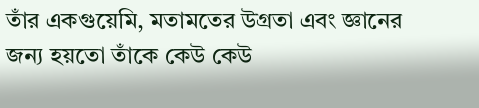তাঁর একগুয়েমি, মতামতের উগ্রতা এবং জ্ঞানের জন্য হয়তো তাঁকে কেউ কেউ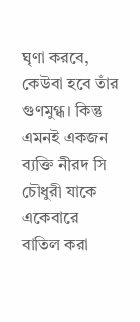ঘৃণা করবে, কেউবা হবে তাঁর গুণমুগ্ধ। কিন্তু এমনই একজন ব্যক্তি নীরদ সি চৌধুরী যাকে একেবারে বাতিল করা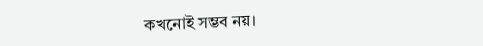কখনোই সম্ভব নয়।